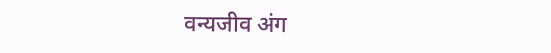वन्यजीव अंग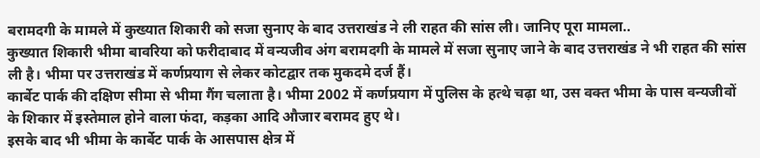बरामदगी के मामले में कुख्यात शिकारी को सजा सुनाए के बाद उत्तराखंड ने ली राहत की सांस ली। जानिए पूरा मामला..
कुख्यात शिकारी भीमा बावरिया को फरीदाबाद में वन्यजीव अंग बरामदगी के मामले में सजा सुनाए जाने के बाद उत्तराखंड ने भी राहत की सांस ली है। भीमा पर उत्तराखंड में कर्णप्रयाग से लेकर कोटद्वार तक मुकदमे दर्ज हैं।
कार्बेट पार्क की दक्षिण सीमा से भीमा गैंग चलाता है। भीमा 2002 में कर्णप्रयाग में पुलिस के हत्थे चढ़ा था, उस वक्त भीमा के पास वन्यजीवों के शिकार में इस्तेमाल होने वाला फंदा, कड़का आदि औजार बरामद हुए थे।
इसके बाद भी भीमा के कार्बेट पार्क के आसपास क्षेत्र में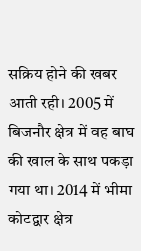सक्रिय होने की खबर आती रही। 2005 में बिजनौर क्षेत्र में वह बाघ की खाल के साथ पकड़ा गया था। 2014 में भीमा कोटद्वार क्षेत्र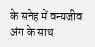के सनेह में वन्यजीव अंग के साथ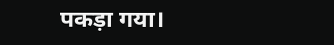पकड़ा गया।